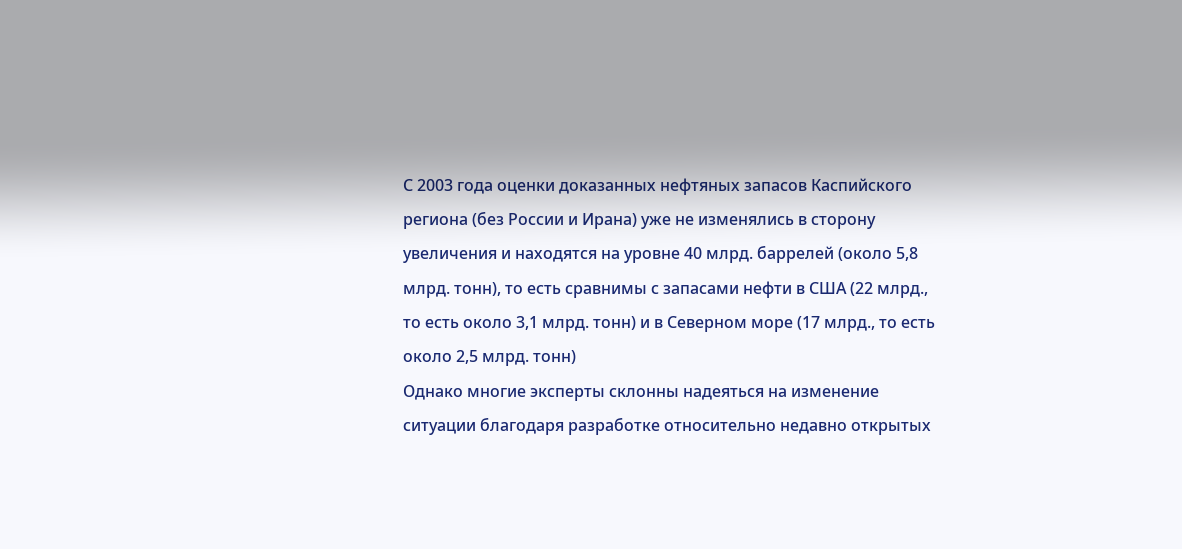С 2003 года оценки доказанных нефтяных запасов Каспийского региона (без России и Ирана) уже не изменялись в сторону увеличения и находятся на уровне 40 млрд. баррелей (около 5,8 млрд. тонн), то есть сравнимы с запасами нефти в США (22 млрд., то есть около 3,1 млрд. тонн) и в Северном море (17 млрд., то есть около 2,5 млрд. тонн)
Однако многие эксперты склонны надеяться на изменение ситуации благодаря разработке относительно недавно открытых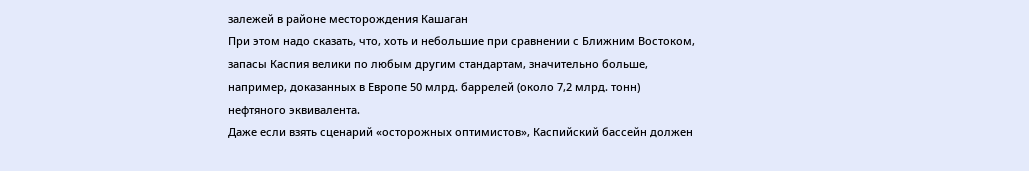залежей в районе месторождения Кашаган
При этом надо сказать, что, хоть и небольшие при сравнении с Ближним Востоком, запасы Каспия велики по любым другим стандартам, значительно больше, например, доказанных в Европе 50 млрд. баррелей (около 7,2 млрд. тонн) нефтяного эквивалента.
Даже если взять сценарий «осторожных оптимистов», Каспийский бассейн должен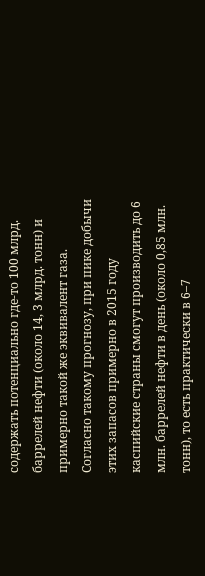содержать потенциально где-то 100 млрд. баррелей нефти (около 14, 3 млрд. тонн) и примерно такой же эквивалент газа.
Согласно такому прогнозу, при пике добычи этих запасов примерно в 2015 году каспийские страны смогут производить до 6 млн. баррелей нефти в день (около 0,85 млн. тонн), то есть практически в 6–7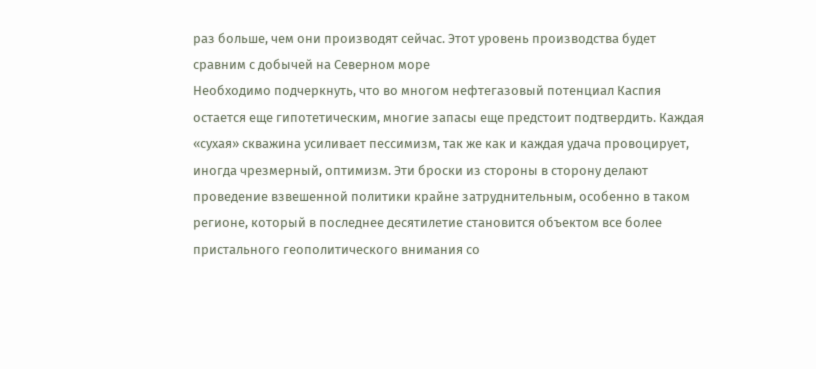раз больше, чем они производят сейчас. Этот уровень производства будет сравним с добычей на Северном море
Необходимо подчеркнуть, что во многом нефтегазовый потенциал Каспия остается еще гипотетическим, многие запасы еще предстоит подтвердить. Каждая «сухая» скважина усиливает пессимизм, так же как и каждая удача провоцирует, иногда чрезмерный, оптимизм. Эти броски из стороны в сторону делают проведение взвешенной политики крайне затруднительным, особенно в таком регионе, который в последнее десятилетие становится объектом все более пристального геополитического внимания со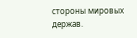стороны мировых держав.